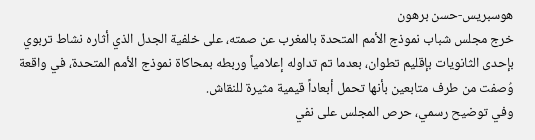هوسبريس-حسن برهون
خرج مجلس شباب نموذج الأمم المتحدة بالمغرب عن صمته، على خلفية الجدل الذي أثاره نشاط تربوي بإحدى الثانويات بإقليم تطوان، بعدما تم تداوله إعلامياً وربطه بمحاكاة نموذج الأمم المتحدة، في واقعة وُصفت من طرف متابعين بأنها تحمل أبعاداً قيمية مثيرة للنقاش.
وفي توضيح رسمي، حرص المجلس على نفي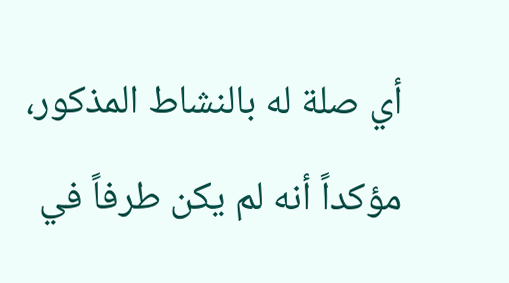أي صلة له بالنشاط المذكور، مؤكداً أنه لم يكن طرفاً في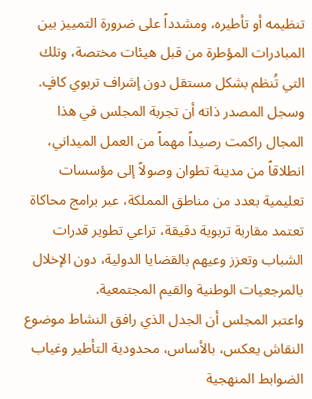تنظيمه أو تأطيره، ومشدداً على ضرورة التمييز بين المبادرات المؤطرة من قبل هيئات مختصة، وتلك التي تُنظم بشكل مستقل دون إشراف تربوي كافٍ.
وسجل المصدر ذاته أن تجربة المجلس في هذا المجال راكمت رصيداً مهماً من العمل الميداني، انطلاقاً من مدينة تطوان وصولاً إلى مؤسسات تعليمية بعدد من مناطق المملكة، عبر برامج محاكاة تعتمد مقاربة تربوية دقيقة، تراعي تطوير قدرات الشباب وتعزز وعيهم بالقضايا الدولية، دون الإخلال بالمرجعيات الوطنية والقيم المجتمعية.
واعتبر المجلس أن الجدل الذي رافق النشاط موضوع النقاش يعكس، بالأساس، محدودية التأطير وغياب الضوابط المنهجية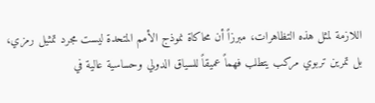اللازمة لمثل هذه التظاهرات، مبرزاً أن محاكاة نموذج الأمم المتحدة ليست مجرد تمثيل رمزي، بل تمرين تربوي مركب يتطلب فهماً عميقاً للسياق الدولي وحساسية عالية في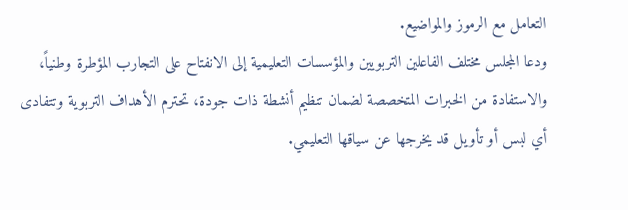التعامل مع الرموز والمواضيع.
ودعا المجلس مختلف الفاعلين التربويين والمؤسسات التعليمية إلى الانفتاح على التجارب المؤطرة وطنياً، والاستفادة من الخبرات المتخصصة لضمان تنظيم أنشطة ذات جودة، تحترم الأهداف التربوية وتتفادى أي لبس أو تأويل قد يخرجها عن سياقها التعليمي.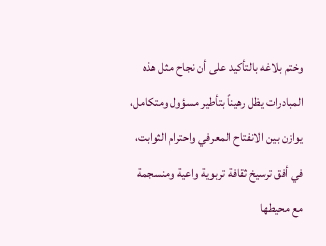وختم بلاغه بالتأكيد على أن نجاح مثل هذه المبادرات يظل رهيناً بتأطير مسؤول ومتكامل، يوازن بين الانفتاح المعرفي واحترام الثوابت، في أفق ترسيخ ثقافة تربوية واعية ومنسجمة مع محيطها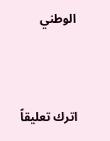الوطني



اترك تعليقاً